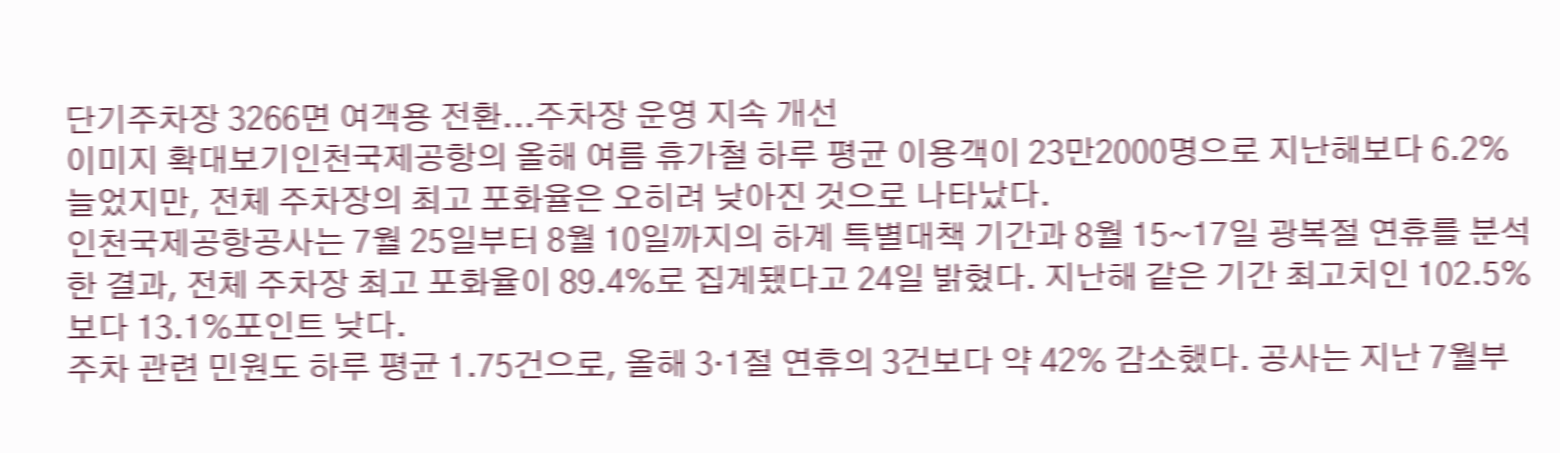단기주차장 3266면 여객용 전환...주차장 운영 지속 개선
이미지 확대보기인천국제공항의 올해 여름 휴가철 하루 평균 이용객이 23만2000명으로 지난해보다 6.2% 늘었지만, 전체 주차장의 최고 포화율은 오히려 낮아진 것으로 나타났다.
인천국제공항공사는 7월 25일부터 8월 10일까지의 하계 특별대책 기간과 8월 15~17일 광복절 연휴를 분석한 결과, 전체 주차장 최고 포화율이 89.4%로 집계됐다고 24일 밝혔다. 지난해 같은 기간 최고치인 102.5%보다 13.1%포인트 낮다.
주차 관련 민원도 하루 평균 1.75건으로, 올해 3·1절 연휴의 3건보다 약 42% 감소했다. 공사는 지난 7월부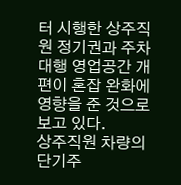터 시행한 상주직원 정기권과 주차대행 영업공간 개편이 혼잡 완화에 영향을 준 것으로 보고 있다.
상주직원 차량의 단기주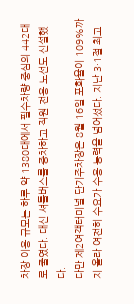차장 이용 규모는 하루 약 1380대에서 필수차량 중심의 442대로 줄였다. 대신 셔틀버스를 증차하고 직원 전용 노선도 신설했다.
다만 제2여객터미널 단기주차장은 8월 16일 포화율이 109%까지 올라 여전히 수요가 수용 능력을 넘어섰다. 지난 3·1절 최고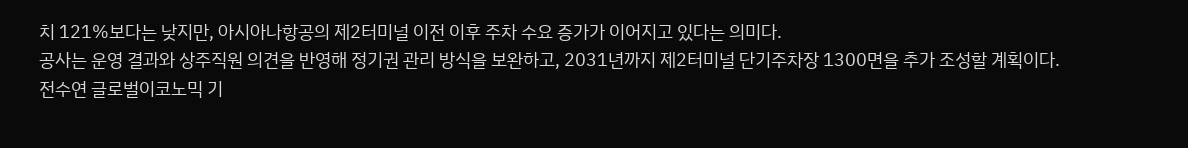치 121%보다는 낮지만, 아시아나항공의 제2터미널 이전 이후 주차 수요 증가가 이어지고 있다는 의미다.
공사는 운영 결과와 상주직원 의견을 반영해 정기권 관리 방식을 보완하고, 2031년까지 제2터미널 단기주차장 1300면을 추가 조성할 계획이다.
전수연 글로벌이코노믹 기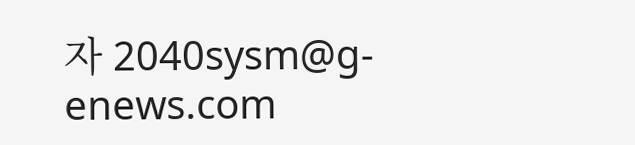자 2040sysm@g-enews.com